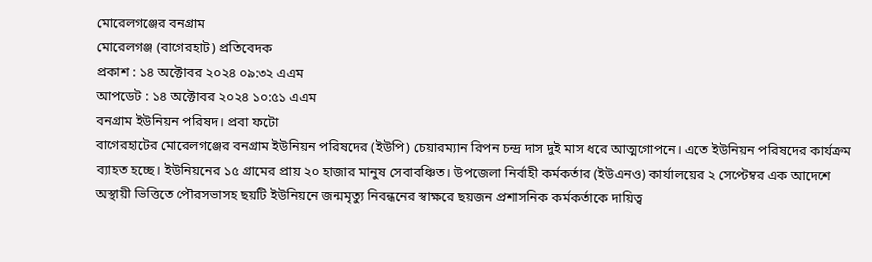মোরেলগঞ্জের বনগ্রাম
মোরেলগঞ্জ (বাগেরহাট) প্রতিবেদক
প্রকাশ : ১৪ অক্টোবর ২০২৪ ০৯:৩২ এএম
আপডেট : ১৪ অক্টোবর ২০২৪ ১০:৫১ এএম
বনগ্রাম ইউনিয়ন পরিষদ। প্রবা ফটো
বাগেরহাটের মোরেলগঞ্জের বনগ্রাম ইউনিয়ন পরিষদের (ইউপি) চেয়ারম্যান রিপন চন্দ্র দাস দুই মাস ধরে আত্মগোপনে। এতে ইউনিয়ন পরিষদের কার্যক্রম ব্যাহত হচ্ছে। ইউনিয়নের ১৫ গ্রামের প্রায় ২০ হাজার মানুষ সেবাবঞ্চিত। উপজেলা নির্বাহী কর্মকর্তার (ইউএনও) কার্যালয়ের ২ সেপ্টেম্বর এক আদেশে অস্থায়ী ভিত্তিতে পৌরসভাসহ ছয়টি ইউনিয়নে জন্মমৃত্যু নিবন্ধনের স্বাক্ষরে ছয়জন প্রশাসনিক কর্মকর্তাকে দায়িত্ব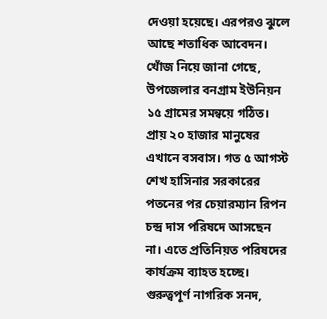দেওয়া হয়েছে। এরপরও ঝুলে আছে শতাধিক আবেদন।
খোঁজ নিয়ে জানা গেছে, উপজেলার বনগ্রাম ইউনিয়ন ১৫ গ্রামের সমন্বয়ে গঠিত। প্রায় ২০ হাজার মানুষের এখানে বসবাস। গত ৫ আগস্ট শেখ হাসিনার সরকারের পতনের পর চেয়ারম্যান রিপন চন্দ্র দাস পরিষদে আসছেন না। এতে প্রতিনিয়ত পরিষদের কার্যক্রম ব্যাহত হচ্ছে। গুরুত্বপূর্ণ নাগরিক সনদ,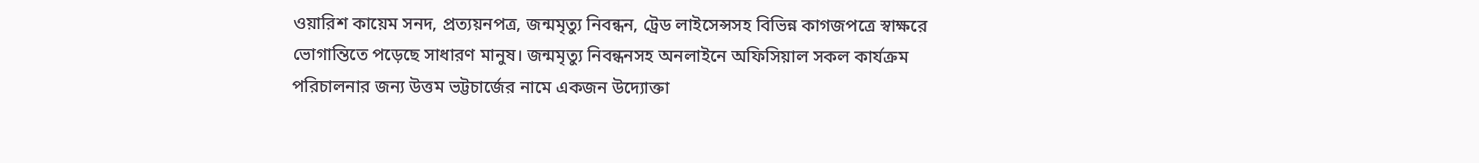ওয়ারিশ কায়েম সনদ, প্রত্যয়নপত্র, জন্মমৃত্যু নিবন্ধন, ট্রেড লাইসেন্সসহ বিভিন্ন কাগজপত্রে স্বাক্ষরে ভোগান্তিতে পড়েছে সাধারণ মানুষ। জন্মমৃত্যু নিবন্ধনসহ অনলাইনে অফিসিয়াল সকল কার্যক্রম পরিচালনার জন্য উত্তম ভট্টচার্জের নামে একজন উদ্যোক্তা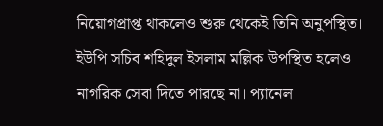নিয়োগপ্রাপ্ত থাকলেও শুরু থেকেই তিনি অনুপস্থিত। ইউপি সচিব শহিদুল ইসলাম মল্লিক উপস্থিত হলেও নাগরিক সেবা দিতে পারছে না। প্যানেল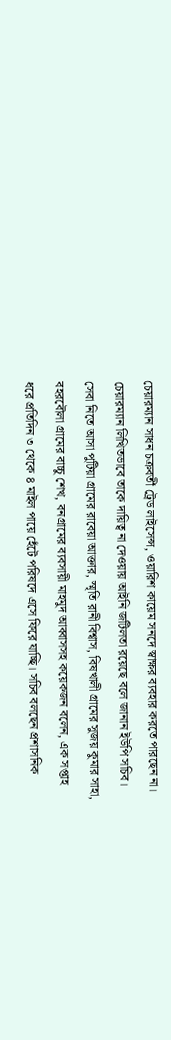চেয়ারম্যান সাধন চক্রবর্তী ট্রেড লাইসেন্স, ওয়ারিশ কায়েম সনদে স্বাক্ষর ব্যবহার করতে পারছেন না। চেয়ারম্যান লিখিতভাবে তাকে দায়িত্ব না দেওয়ায় আইনি জটিলতা রয়েছে বলে জানান ইউপি সচিব।
সেবা নিতে আসা পুটিয়া গ্রামের রাবেয়া আক্তার, স্মৃতি রানী বিশ্বাস, বিষখালী গ্রামের সুজয় কুমার সাহা, বহরবৌলা গ্রামের বাচ্চু শেখ, বনগ্রামের ব্যবসায়ী মাহমুদ আব্বাসসহ কয়েকজন বলেন, এক সপ্তাহ ধরে প্রতিদিন ৩ থেকে ৪ মাইল পায়ে হেঁটে পরিষদে এসে ফিরে যাচ্ছি। সচিব বলছেন প্রশাসনিক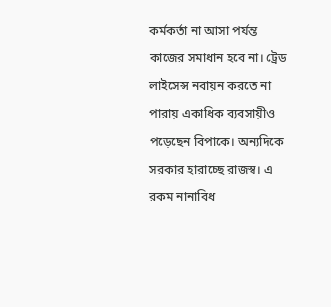কর্মকর্তা না আসা পর্যন্ত কাজের সমাধান হবে না। ট্রেড লাইসেন্স নবায়ন করতে না পারায় একাধিক ব্যবসায়ীও পড়েছেন বিপাকে। অন্যদিকে সরকার হারাচ্ছে রাজস্ব। এ রকম নানাবিধ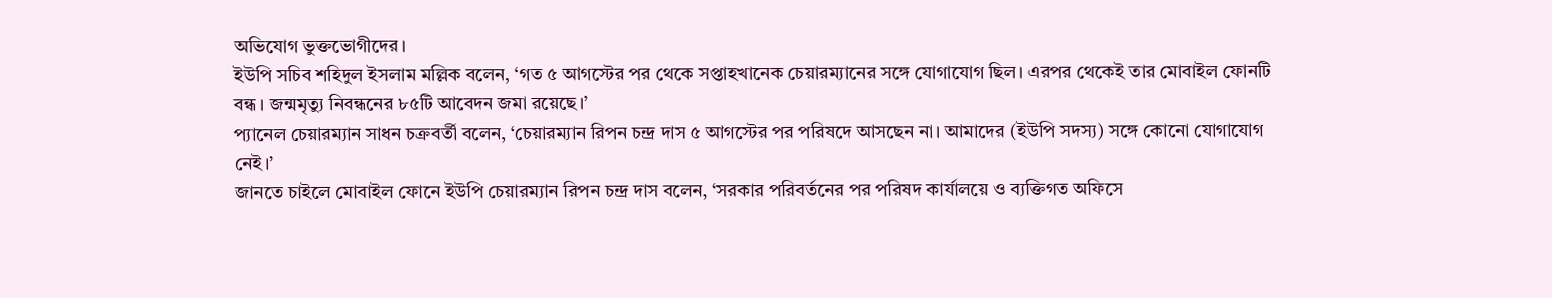অভিযোগ ভুক্তভোগীদের।
ইউপি সচিব শহিদুল ইসলাম মল্লিক বলেন, ‘গত ৫ আগস্টের পর থেকে সপ্তাহখানেক চেয়ারম্যানের সঙ্গে যোগাযোগ ছিল। এরপর থেকেই তার মোবাইল ফোনটি বন্ধ। জন্মমৃত্যু নিবন্ধনের ৮৫টি আবেদন জমা রয়েছে।’
প্যানেল চেয়ারম্যান সাধন চক্রবর্তী বলেন, ‘চেয়ারম্যান রিপন চন্দ্র দাস ৫ আগস্টের পর পরিষদে আসছেন না। আমাদের (ইউপি সদস্য) সঙ্গে কোনো যোগাযোগ নেই।’
জানতে চাইলে মোবাইল ফোনে ইউপি চেয়ারম্যান রিপন চন্দ্র দাস বলেন, ‘সরকার পরিবর্তনের পর পরিষদ কার্যালয়ে ও ব্যক্তিগত অফিসে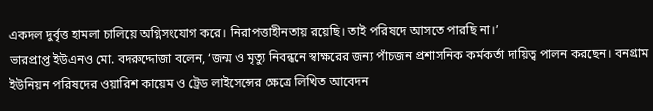একদল দুর্বৃত্ত হামলা চালিয়ে অগ্নিসংযোগ করে। নিরাপত্তাহীনতায় রয়েছি। তাই পরিষদে আসতে পারছি না।’
ভারপ্রাপ্ত ইউএনও মো. বদরুদ্দোজা বলেন, ‘জন্ম ও মৃত্যু নিবন্ধনে স্বাক্ষরের জন্য পাঁচজন প্রশাসনিক কর্মকর্তা দায়িত্ব পালন করছেন। বনগ্রাম ইউনিয়ন পরিষদের ওয়ারিশ কায়েম ও ট্রেড লাইসেন্সের ক্ষেত্রে লিখিত আবেদন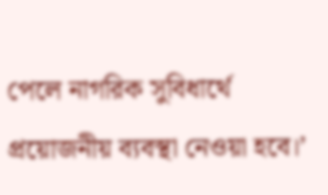পেলে নাগরিক সুবিধার্থে প্রয়োজনীয় ব্যবস্থা নেওয়া হবে।’